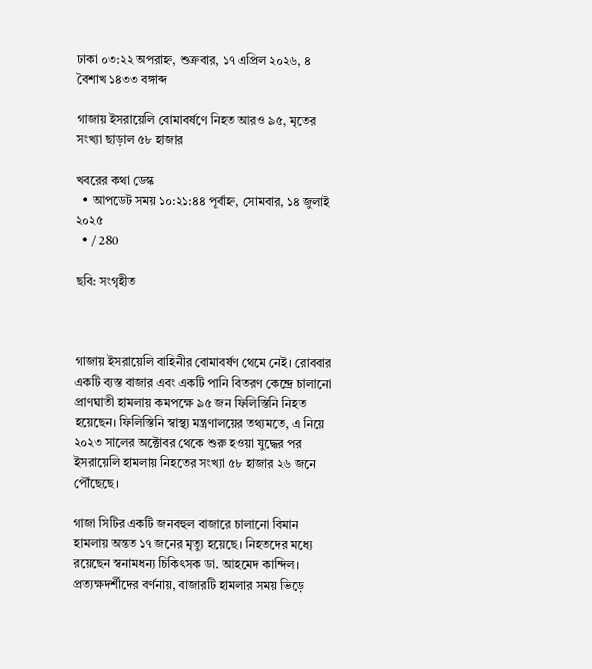ঢাকা ০৩:২২ অপরাহ্ন, শুক্রবার, ১৭ এপ্রিল ২০২৬, ৪ বৈশাখ ১৪৩৩ বঙ্গাব্দ

গাজায় ইসরায়েলি বোমাবর্ষণে নিহত আরও ৯৫, মৃতের সংখ্যা ছাড়াল ৫৮ হাজার

খবরের কথা ডেস্ক
  • আপডেট সময় ১০:২১:৪৪ পূর্বাহ্ন, সোমবার, ১৪ জুলাই ২০২৫
  • / 280

ছবি: সংগৃহীত



গাজায় ইসরায়েলি বাহিনীর বোমাবর্ষণ থেমে নেই। রোববার একটি ব্যস্ত বাজার এবং একটি পানি বিতরণ কেন্দ্রে চালানো প্রাণঘাতী হামলায় কমপক্ষে ৯৫ জন ফিলিস্তিনি নিহত হয়েছেন। ফিলিস্তিনি স্বাস্থ্য মন্ত্রণালয়ের তথ্যমতে, এ নিয়ে ২০২৩ সালের অক্টোবর থেকে শুরু হওয়া যুদ্ধের পর ইসরায়েলি হামলায় নিহতের সংখ্যা ৫৮ হাজার ২৬ জনে পৌঁছেছে।

গাজা সিটির একটি জনবহুল বাজারে চালানো বিমান হামলায় অন্তত ১৭ জনের মৃত্যু হয়েছে। নিহতদের মধ্যে রয়েছেন স্বনামধন্য চিকিৎসক ডা. আহমেদ কান্দিল। প্রত্যক্ষদর্শীদের বর্ণনায়, বাজারটি হামলার সময় ভিড়ে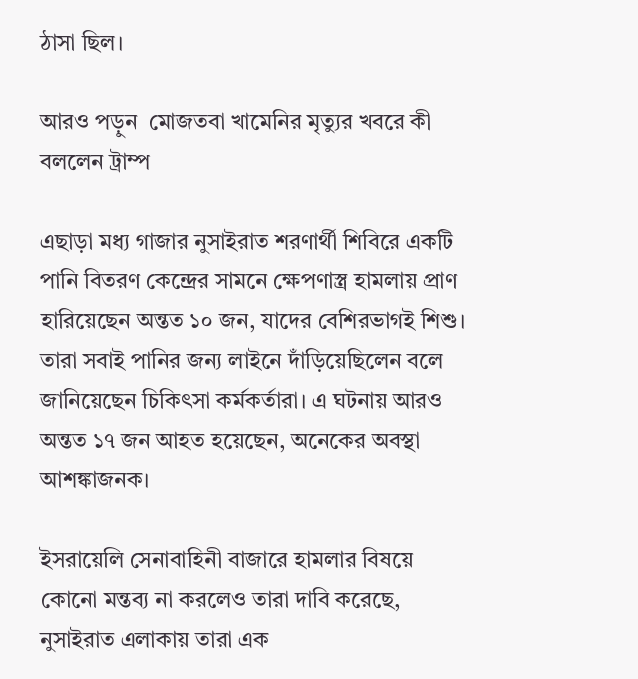ঠাসা ছিল।

আরও পড়ুন  মোজতবা খামেনির মৃত্যুর খবরে কী বললেন ট্রাম্প

এছাড়া মধ্য গাজার নুসাইরাত শরণার্থী শিবিরে একটি পানি বিতরণ কেন্দ্রের সামনে ক্ষেপণাস্ত্র হামলায় প্রাণ হারিয়েছেন অন্তত ১০ জন, যাদের বেশিরভাগই শিশু। তারা সবাই পানির জন্য লাইনে দাঁড়িয়েছিলেন বলে জানিয়েছেন চিকিৎসা কর্মকর্তারা। এ ঘটনায় আরও অন্তত ১৭ জন আহত হয়েছেন, অনেকের অবস্থা আশঙ্কাজনক।

ইসরায়েলি সেনাবাহিনী বাজারে হামলার বিষয়ে কোনো মন্তব্য না করলেও তারা দাবি করেছে, নুসাইরাত এলাকায় তারা এক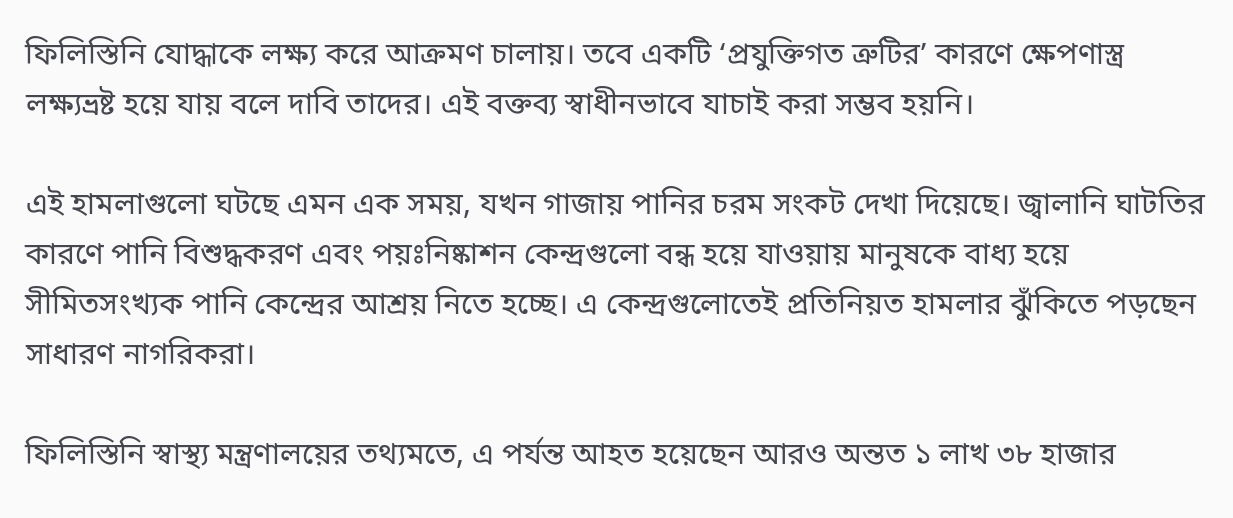ফিলিস্তিনি যোদ্ধাকে লক্ষ্য করে আক্রমণ চালায়। তবে একটি ‘প্রযুক্তিগত ত্রুটির’ কারণে ক্ষেপণাস্ত্র লক্ষ্যভ্রষ্ট হয়ে যায় বলে দাবি তাদের। এই বক্তব্য স্বাধীনভাবে যাচাই করা সম্ভব হয়নি।

এই হামলাগুলো ঘটছে এমন এক সময়, যখন গাজায় পানির চরম সংকট দেখা দিয়েছে। জ্বালানি ঘাটতির কারণে পানি বিশুদ্ধকরণ এবং পয়ঃনিষ্কাশন কেন্দ্রগুলো বন্ধ হয়ে যাওয়ায় মানুষকে বাধ্য হয়ে সীমিতসংখ্যক পানি কেন্দ্রের আশ্রয় নিতে হচ্ছে। এ কেন্দ্রগুলোতেই প্রতিনিয়ত হামলার ঝুঁকিতে পড়ছেন সাধারণ নাগরিকরা।

ফিলিস্তিনি স্বাস্থ্য মন্ত্রণালয়ের তথ্যমতে, এ পর্যন্ত আহত হয়েছেন আরও অন্তত ১ লাখ ৩৮ হাজার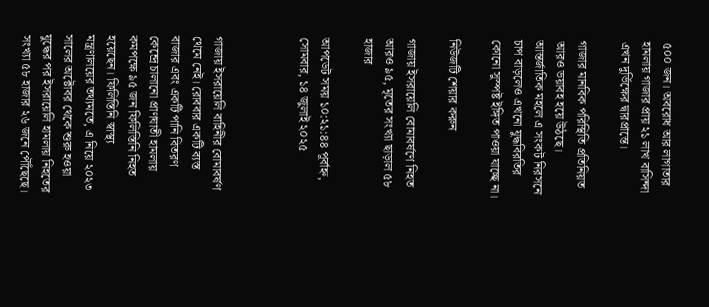৫০০ জন। অবরোধ আর লাগাতার হামলায় গাজার প্রায় ২১ লাখ বাসিন্দা এখন দুর্ভিক্ষের দ্বারপ্রান্তে।

গাজার মানবিক পরিস্থিতি প্রতিনিয়ত আরও ভয়াবহ হয়ে উঠছে। আন্তর্জাতিক মহলে এ সংকট নিরসনে চাপ বাড়লেও এখনো যুদ্ধবিরতির কোনো সুস্পষ্ট ইঙ্গিত পাওয়া যাচ্ছে না।

নিউজটি শেয়ার করুন

গাজায় ইসরায়েলি বোমাবর্ষণে নিহত আরও ৯৫, মৃতের সংখ্যা ছাড়াল ৫৮ হাজার

আপডেট সময় ১০:২১:৪৪ পূর্বাহ্ন, সোমবার, ১৪ জুলাই ২০২৫



গাজায় ইসরায়েলি বাহিনীর বোমাবর্ষণ থেমে নেই। রোববার একটি ব্যস্ত বাজার এবং একটি পানি বিতরণ কেন্দ্রে চালানো প্রাণঘাতী হামলায় কমপক্ষে ৯৫ জন ফিলিস্তিনি নিহত হয়েছেন। ফিলিস্তিনি স্বাস্থ্য মন্ত্রণালয়ের তথ্যমতে, এ নিয়ে ২০২৩ সালের অক্টোবর থেকে শুরু হওয়া যুদ্ধের পর ইসরায়েলি হামলায় নিহতের সংখ্যা ৫৮ হাজার ২৬ জনে পৌঁছেছে।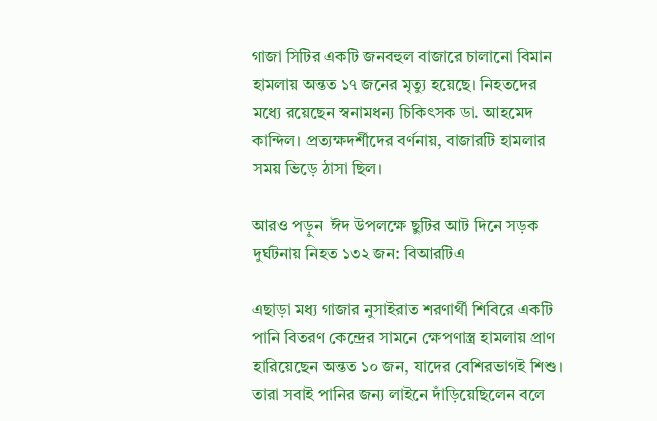গাজা সিটির একটি জনবহুল বাজারে চালানো বিমান হামলায় অন্তত ১৭ জনের মৃত্যু হয়েছে। নিহতদের মধ্যে রয়েছেন স্বনামধন্য চিকিৎসক ডা. আহমেদ কান্দিল। প্রত্যক্ষদর্শীদের বর্ণনায়, বাজারটি হামলার সময় ভিড়ে ঠাসা ছিল।

আরও পড়ুন  ঈদ উপলক্ষে ছুটির আট দিনে সড়ক দুর্ঘটনায় নিহত ১৩২ জন: বিআরটিএ

এছাড়া মধ্য গাজার নুসাইরাত শরণার্থী শিবিরে একটি পানি বিতরণ কেন্দ্রের সামনে ক্ষেপণাস্ত্র হামলায় প্রাণ হারিয়েছেন অন্তত ১০ জন, যাদের বেশিরভাগই শিশু। তারা সবাই পানির জন্য লাইনে দাঁড়িয়েছিলেন বলে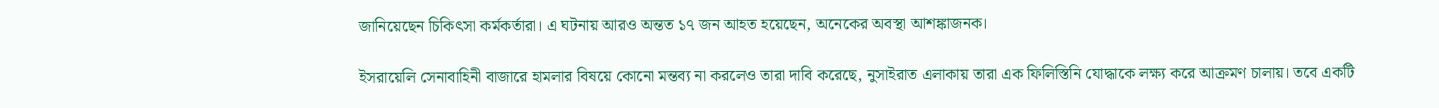জানিয়েছেন চিকিৎসা কর্মকর্তারা। এ ঘটনায় আরও অন্তত ১৭ জন আহত হয়েছেন, অনেকের অবস্থা আশঙ্কাজনক।

ইসরায়েলি সেনাবাহিনী বাজারে হামলার বিষয়ে কোনো মন্তব্য না করলেও তারা দাবি করেছে, নুসাইরাত এলাকায় তারা এক ফিলিস্তিনি যোদ্ধাকে লক্ষ্য করে আক্রমণ চালায়। তবে একটি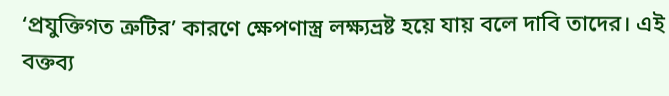‘প্রযুক্তিগত ত্রুটির’ কারণে ক্ষেপণাস্ত্র লক্ষ্যভ্রষ্ট হয়ে যায় বলে দাবি তাদের। এই বক্তব্য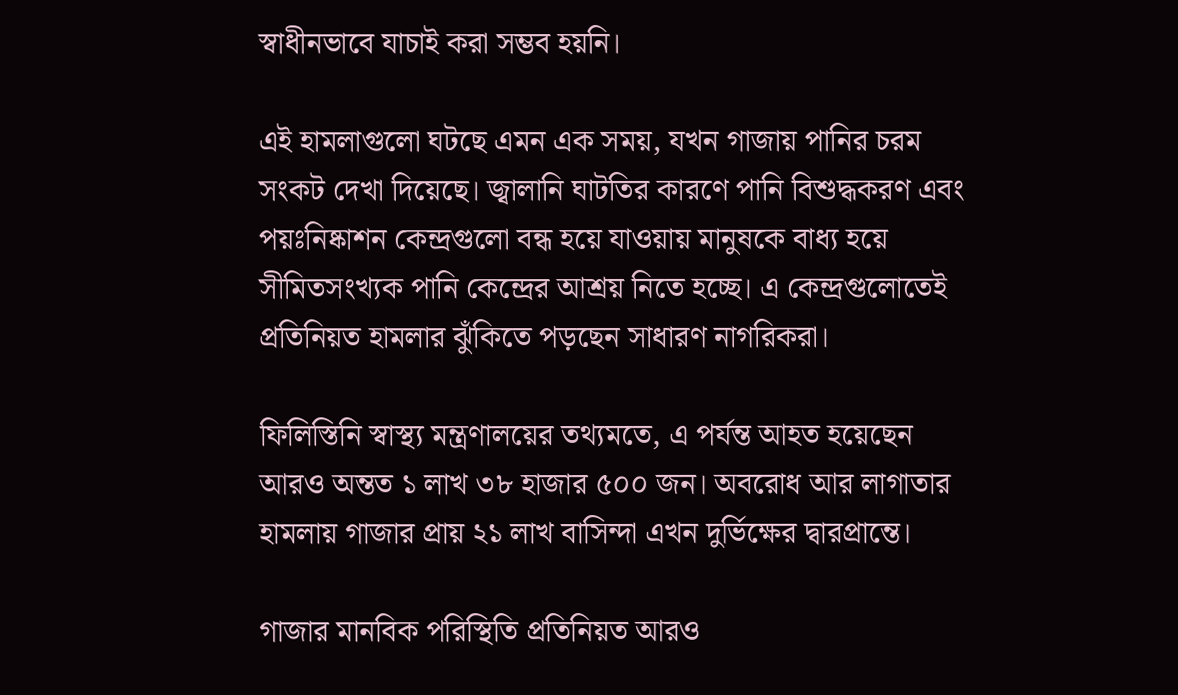স্বাধীনভাবে যাচাই করা সম্ভব হয়নি।

এই হামলাগুলো ঘটছে এমন এক সময়, যখন গাজায় পানির চরম সংকট দেখা দিয়েছে। জ্বালানি ঘাটতির কারণে পানি বিশুদ্ধকরণ এবং পয়ঃনিষ্কাশন কেন্দ্রগুলো বন্ধ হয়ে যাওয়ায় মানুষকে বাধ্য হয়ে সীমিতসংখ্যক পানি কেন্দ্রের আশ্রয় নিতে হচ্ছে। এ কেন্দ্রগুলোতেই প্রতিনিয়ত হামলার ঝুঁকিতে পড়ছেন সাধারণ নাগরিকরা।

ফিলিস্তিনি স্বাস্থ্য মন্ত্রণালয়ের তথ্যমতে, এ পর্যন্ত আহত হয়েছেন আরও অন্তত ১ লাখ ৩৮ হাজার ৫০০ জন। অবরোধ আর লাগাতার হামলায় গাজার প্রায় ২১ লাখ বাসিন্দা এখন দুর্ভিক্ষের দ্বারপ্রান্তে।

গাজার মানবিক পরিস্থিতি প্রতিনিয়ত আরও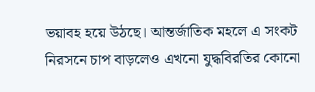ভয়াবহ হয়ে উঠছে। আন্তর্জাতিক মহলে এ সংকট নিরসনে চাপ বাড়লেও এখনো যুদ্ধবিরতির কোনো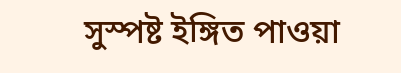সুস্পষ্ট ইঙ্গিত পাওয়া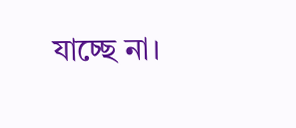যাচ্ছে না।